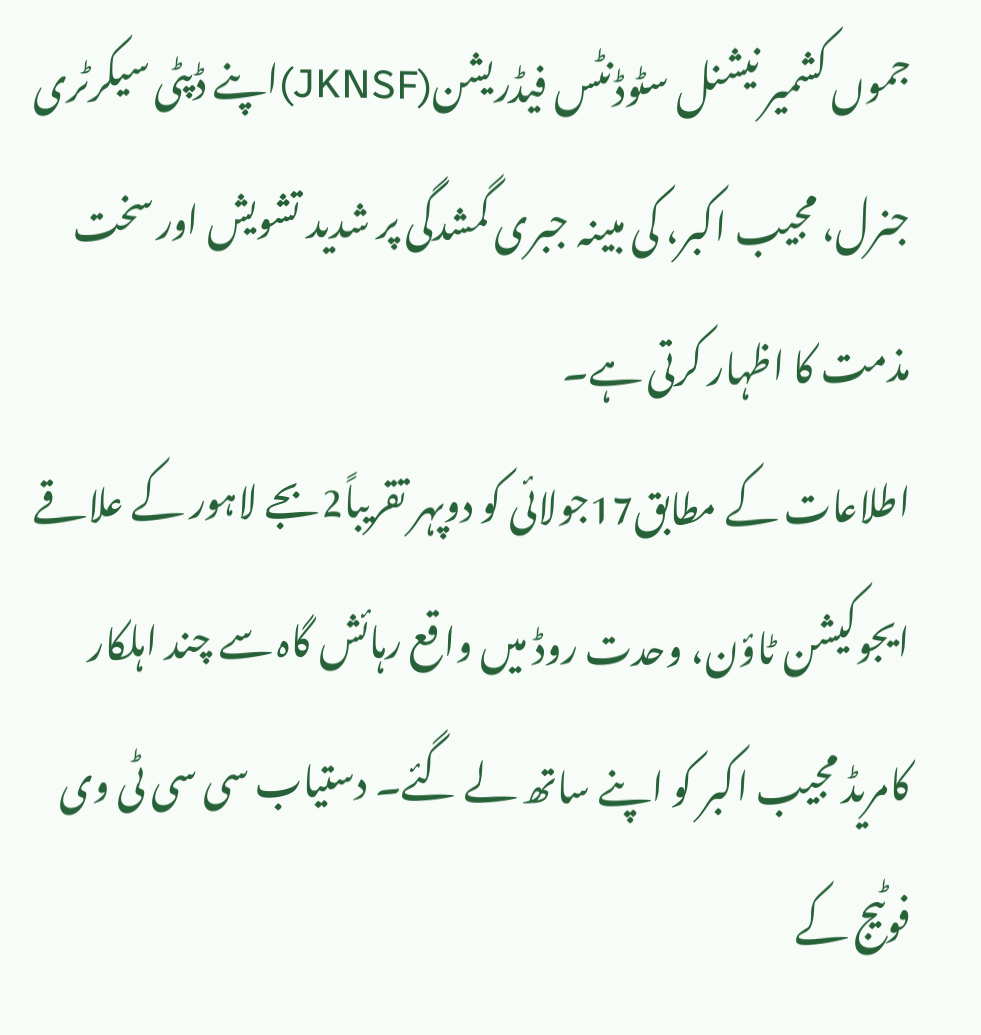جموں کشمیر نیشنل سٹوڈنٹس فیڈریشن(JKNSF)اپنے ڈپٹی سیکرٹری جنرل، مجیب اکبر، کی مبینہ جبری گمشدگی پر شدید تشویش اور سخت مذمت کا اظہار کرتی ہے۔
اطلاعات کے مطابق17جولائی کو دوپہر تقریباً2بجے لاہور کے علاقے ایجوکیشن ٹاؤن، وحدت روڈ میں واقع رہائش گاہ سے چند اہلکار کامریڈ مجیب اکبر کو اپنے ساتھ لے گئے۔ دستیاب سی سی ٹی وی فوٹیج کے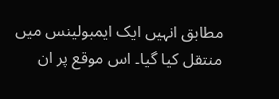مطابق انہیں ایک ایمبولینس میں منتقل کیا گیا۔ اس موقع پر ان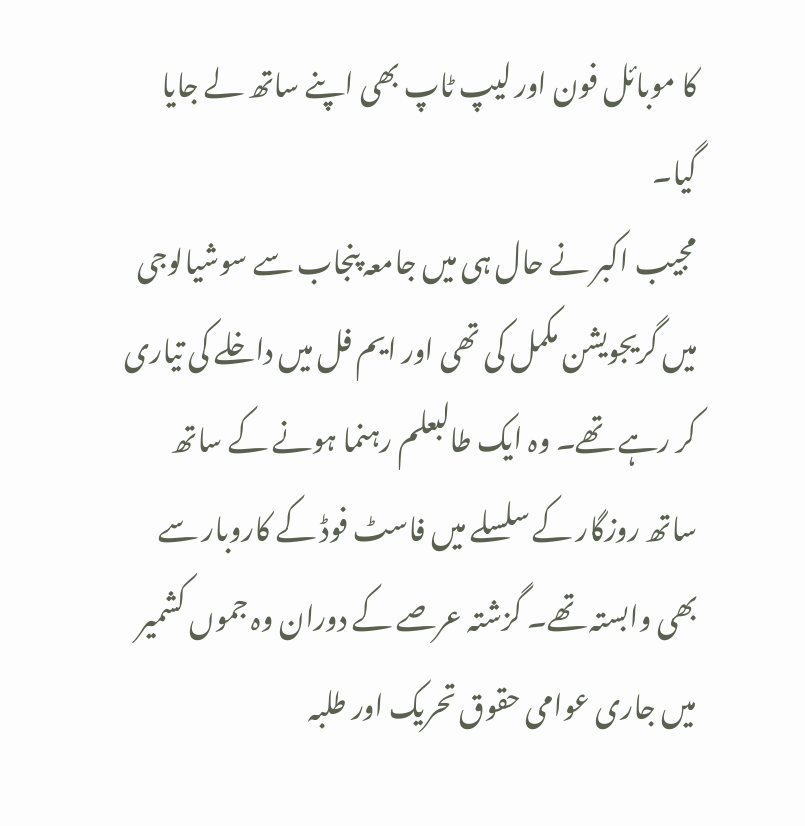کا موبائل فون اور لیپ ٹاپ بھی اپنے ساتھ لے جایا گیا۔
مجیب اکبر نے حال ہی میں جامعہ پنجاب سے سوشیالوجی میں گریجویشن مکمل کی تھی اور ایم فل میں داخلے کی تیاری کر رہے تھے۔ وہ ایک طالبعلم رہنما ہونے کے ساتھ ساتھ روزگار کے سلسلے میں فاسٹ فوڈ کے کاروبار سے بھی وابستہ تھے۔ گزشتہ عرصے کے دوران وہ جموں کشمیر میں جاری عوامی حقوق تحریک اور طلبہ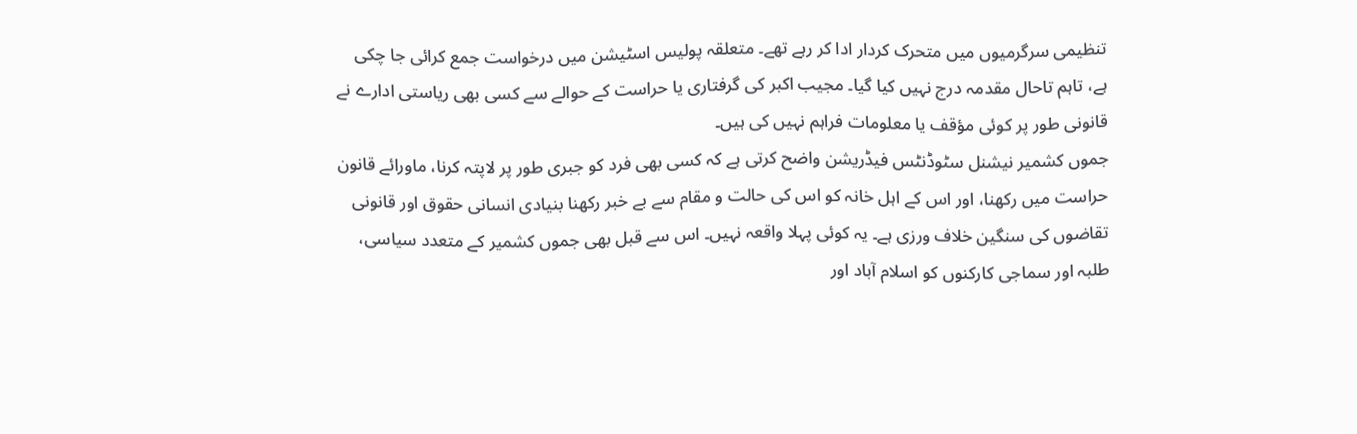تنظیمی سرگرمیوں میں متحرک کردار ادا کر رہے تھے۔ متعلقہ پولیس اسٹیشن میں درخواست جمع کرائی جا چکی ہے، تاہم تاحال مقدمہ درج نہیں کیا گیا۔ مجیب اکبر کی گرفتاری یا حراست کے حوالے سے کسی بھی ریاستی ادارے نے قانونی طور پر کوئی مؤقف یا معلومات فراہم نہیں کی ہیں۔
جموں کشمیر نیشنل سٹوڈنٹس فیڈریشن واضح کرتی ہے کہ کسی بھی فرد کو جبری طور پر لاپتہ کرنا، ماورائے قانون حراست میں رکھنا، اور اس کے اہل خانہ کو اس کی حالت و مقام سے بے خبر رکھنا بنیادی انسانی حقوق اور قانونی تقاضوں کی سنگین خلاف ورزی ہے۔ یہ کوئی پہلا واقعہ نہیں۔ اس سے قبل بھی جموں کشمیر کے متعدد سیاسی، طلبہ اور سماجی کارکنوں کو اسلام آباد اور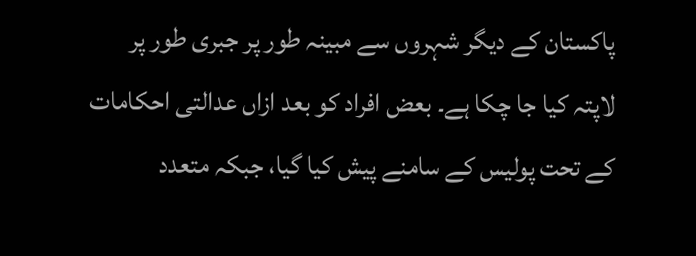پاکستان کے دیگر شہروں سے مبینہ طور پر جبری طور پر لاپتہ کیا جا چکا ہے۔ بعض افراد کو بعد ازاں عدالتی احکامات کے تحت پولیس کے سامنے پیش کیا گیا، جبکہ متعدد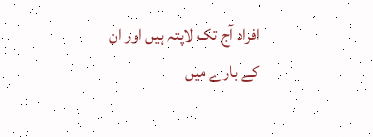افراد آج تک لاپتہ ہیں اور ان کے بارے میں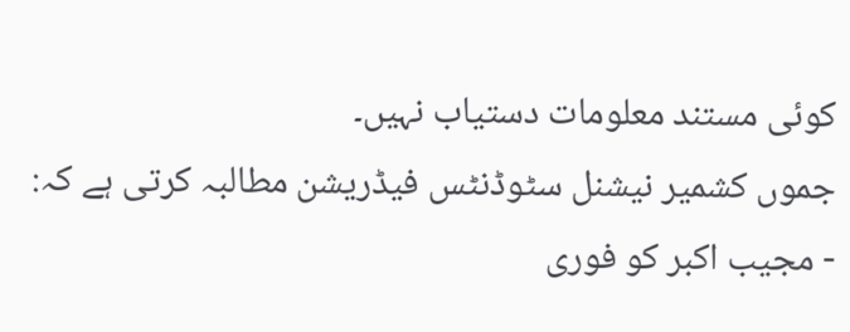کوئی مستند معلومات دستیاب نہیں۔
جموں کشمیر نیشنل سٹوڈنٹس فیڈریشن مطالبہ کرتی ہے کہ:
- مجیب اکبر کو فوری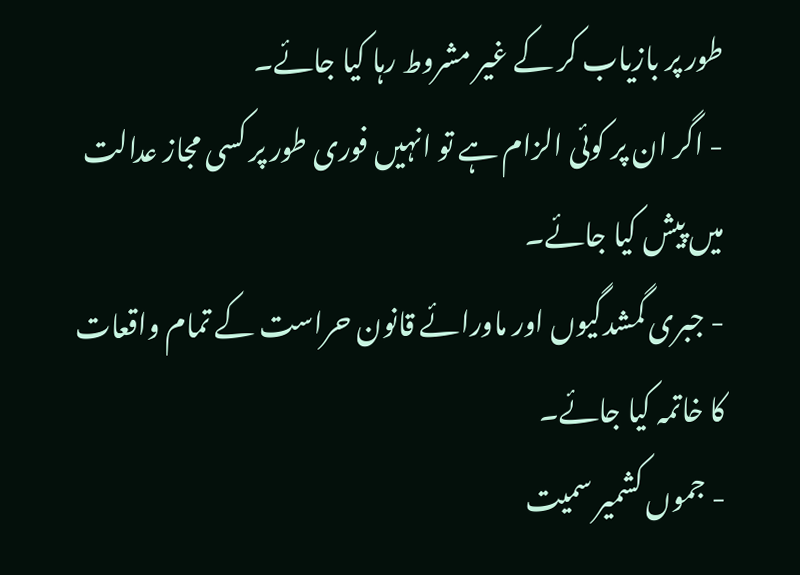طور پر بازیاب کر کے غیر مشروط رہا کیا جائے۔
- اگر ان پر کوئی الزام ہے تو انہیں فوری طور پر کسی مجاز عدالت میں پیش کیا جائے۔
- جبری گمشدگیوں اور ماورائے قانون حراست کے تمام واقعات کا خاتمہ کیا جائے۔
- جموں کشمیر سمیت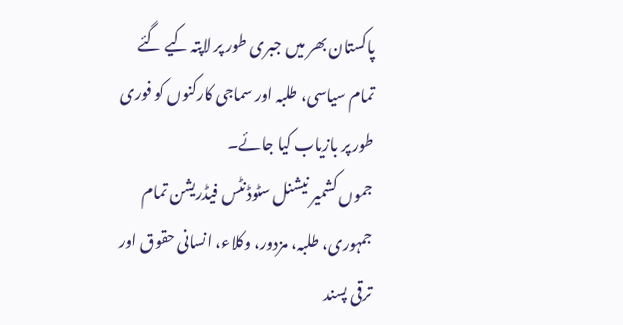پاکستان بھر میں جبری طور پر لاپتہ کیے گئے تمام سیاسی، طلبہ اور سماجی کارکنوں کو فوری طور پر بازیاب کیا جائے۔
جموں کشمیر نیشنل سٹوڈنٹس فیڈریشن تمام جمہوری، طلبہ، مزدور، وکلاء، انسانی حقوق اور ترقی پسند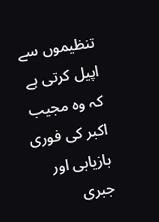تنظیموں سے اپیل کرتی ہے کہ وہ مجیب اکبر کی فوری بازیابی اور جبری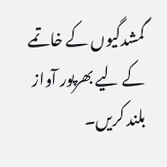گمشدگیوں کے خاتمے کے لیے بھرپور آواز بلند کریں۔